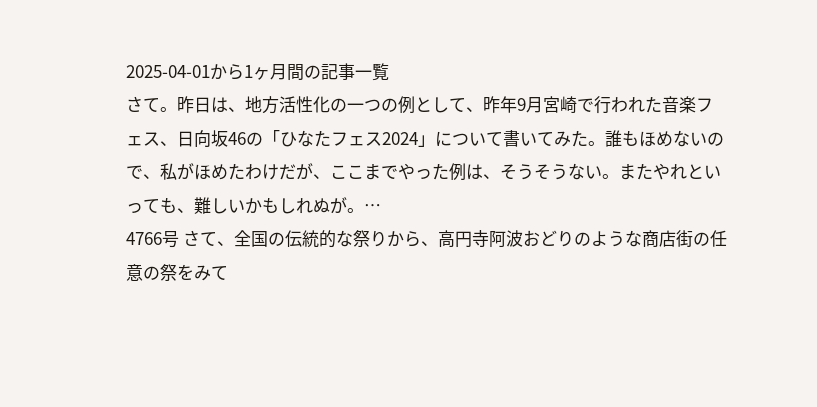2025-04-01から1ヶ月間の記事一覧
さて。昨日は、地方活性化の一つの例として、昨年9月宮崎で行われた音楽フェス、日向坂46の「ひなたフェス2024」について書いてみた。誰もほめないので、私がほめたわけだが、ここまでやった例は、そうそうない。またやれといっても、難しいかもしれぬが。…
4766号 さて、全国の伝統的な祭りから、高円寺阿波おどりのような商店街の任意の祭をみて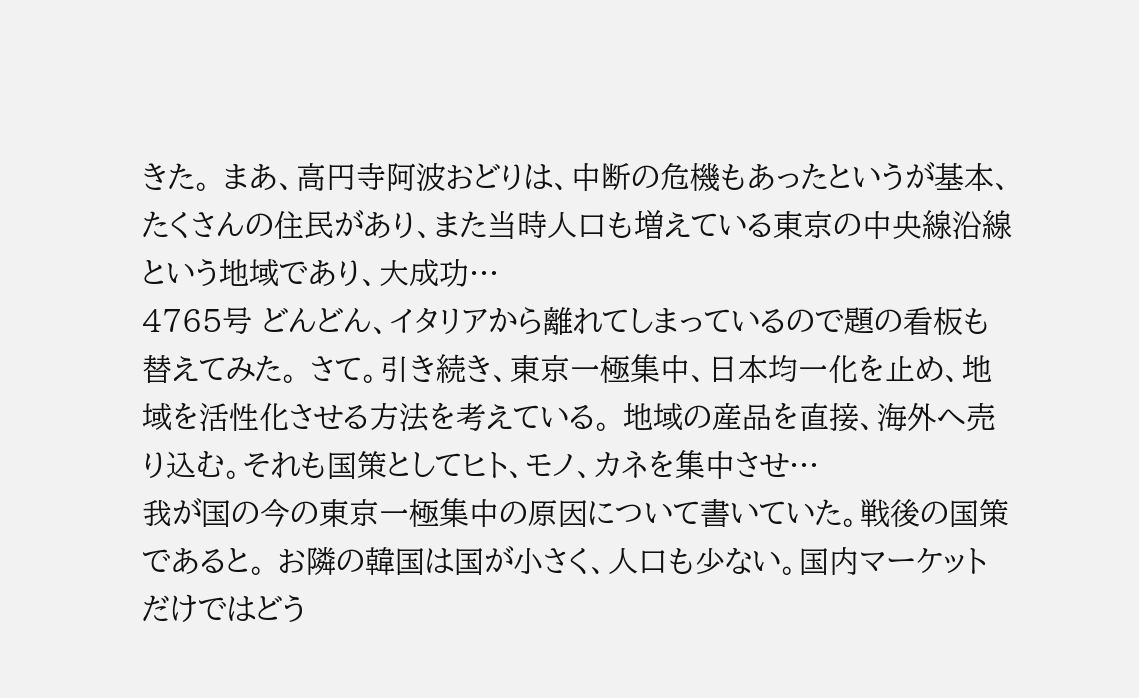きた。 まあ、高円寺阿波おどりは、中断の危機もあったというが基本、たくさんの住民があり、また当時人口も増えている東京の中央線沿線という地域であり、大成功…
4765号 どんどん、イタリアから離れてしまっているので題の看板も替えてみた。 さて。引き続き、東京一極集中、日本均一化を止め、地域を活性化させる方法を考えている。 地域の産品を直接、海外へ売り込む。それも国策としてヒト、モノ、カネを集中させ…
我が国の今の東京一極集中の原因について書いていた。戦後の国策であると。 お隣の韓国は国が小さく、人口も少ない。国内マーケットだけではどう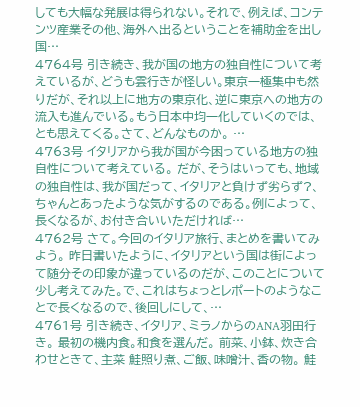しても大幅な発展は得られない。それで、例えば、コンテンツ産業その他、海外へ出るということを補助金を出し国…
4764号 引き続き、我が国の地方の独自性について考えているが、どうも雲行きが怪しい。東京一極集中も然りだが、それ以上に地方の東京化、逆に東京への地方の流入も進んでいる。もう日本中均一化していくのでは、とも思えてくる。さて、どんなものか。 …
4763号 イタリアから我が国が今困っている地方の独自性について考えている。 だが、そうはいっても、地域の独自性は、我が国だって、イタリアと負けず劣らず?、ちゃんとあったような気がするのである。例によって、長くなるが、お付き合いいただければ…
4762号 さて。今回のイタリア旅行、まとめを書いてみよう。 昨日書いたように、イタリアという国は街によって随分その印象が違っているのだが、このことについて少し考えてみた。で、これはちょっとレポートのようなことで長くなるので、後回しにして、…
4761号 引き続き、イタリア、ミラノからのANA羽田行き。 最初の機内食。和食を選んだ。 前菜、小鉢、炊き合わせときて、主菜 鮭照り煮、ご飯、味噌汁、香の物。 鮭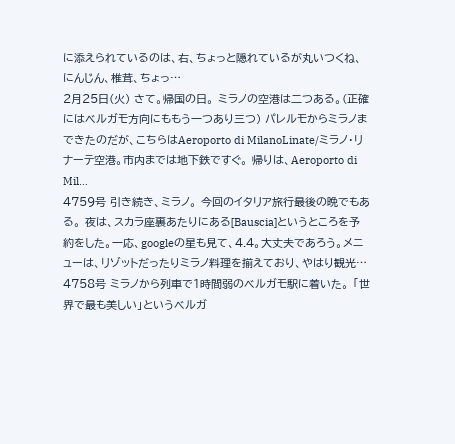に添えられているのは、右、ちょっと隠れているが丸いつくね、にんじん、椎茸、ちょっ…
2月25日(火) さて。帰国の日。 ミラノの空港は二つある。(正確にはベルガモ方向にももう一つあり三つ) パレルモからミラノまできたのだが、こちらはAeroporto di MilanoLinate/ミラノ・リナーテ空港。市内までは地下鉄ですぐ。 帰りは、Aeroporto di Mil…
4759号 引き続き、ミラノ。 今回のイタリア旅行最後の晩でもある。 夜は、スカラ座裏あたりにある[Bauscia]というところを予約をした。一応、googleの星も見て、4.4。大丈夫であろう。メニューは、リゾットだったりミラノ料理を揃えており、やはり観光…
4758号 ミラノから列車で1時間弱のベルガモ駅に着いた。 「世界で最も美しい」というベルガ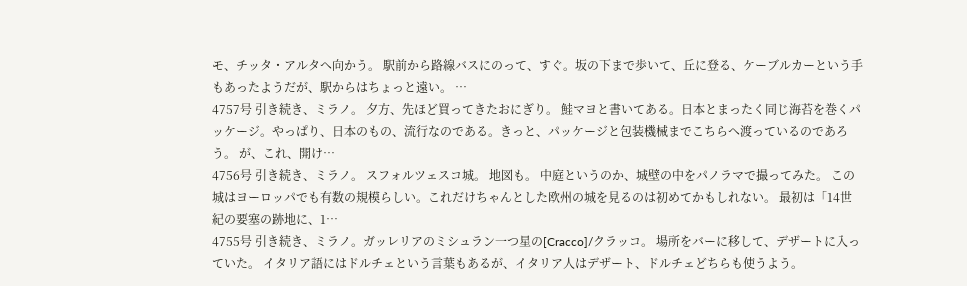モ、チッタ・アルタへ向かう。 駅前から路線バスにのって、すぐ。坂の下まで歩いて、丘に登る、ケーブルカーという手もあったようだが、駅からはちょっと遠い。 …
4757号 引き続き、ミラノ。 夕方、先ほど買ってきたおにぎり。 鮭マヨと書いてある。日本とまったく同じ海苔を巻くパッケージ。やっぱり、日本のもの、流行なのである。きっと、パッケージと包装機械までこちらへ渡っているのであろう。 が、これ、開け…
4756号 引き続き、ミラノ。 スフォルツェスコ城。 地図も。 中庭というのか、城壁の中をパノラマで撮ってみた。 この城はヨーロッパでも有数の規模らしい。これだけちゃんとした欧州の城を見るのは初めてかもしれない。 最初は「14世紀の要塞の跡地に、1…
4755号 引き続き、ミラノ。ガッレリアのミシュラン一つ星の[Cracco]/クラッコ。 場所をバーに移して、デザートに入っていた。 イタリア語にはドルチェという言葉もあるが、イタリア人はデザート、ドルチェどちらも使うよう。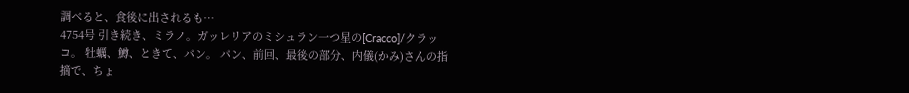調べると、食後に出されるも…
4754号 引き続き、ミラノ。ガッレリアのミシュラン一つ星の[Cracco]/クラッコ。 牡蠣、鱒、ときて、パン。 パン、前回、最後の部分、内儀(かみ)さんの指摘で、ちょ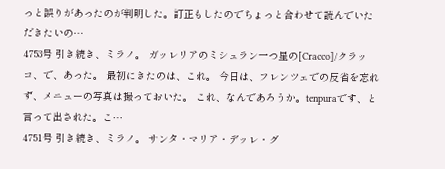っと誤りがあったのが判明した。訂正もしたのでちょっと合わせて読んでいただきたいの…
4753号 引き続き、ミラノ。 ガッレリアのミシュラン一つ星の[Cracco]/クラッコ、で、あった。 最初にきたのは、これ。 今日は、フレンツェでの反省を忘れず、メニューの写真は撮っておいた。 これ、なんであろうか。tenpuraです、と言って出された。こ…
4751号 引き続き、ミラノ。 サンタ・マリア・デッレ・グ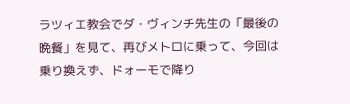ラツィエ教会でダ・ヴィンチ先生の「最後の晩餐」を見て、再びメトロに乗って、今回は乗り換えず、ドォーモで降り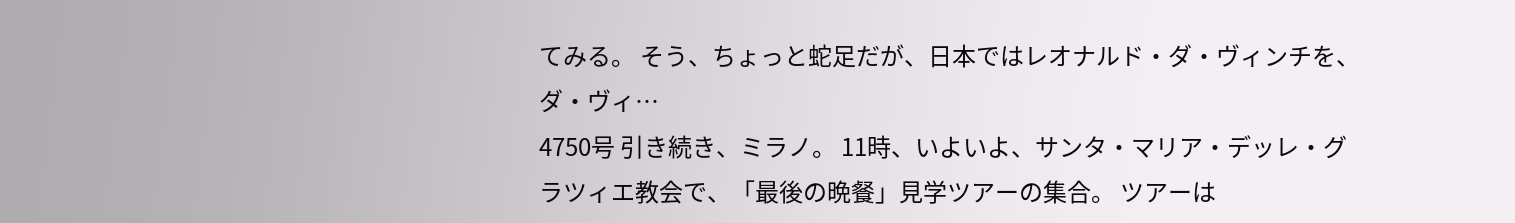てみる。 そう、ちょっと蛇足だが、日本ではレオナルド・ダ・ヴィンチを、ダ・ヴィ…
4750号 引き続き、ミラノ。 11時、いよいよ、サンタ・マリア・デッレ・グラツィエ教会で、「最後の晩餐」見学ツアーの集合。 ツアーは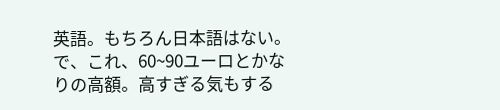英語。もちろん日本語はない。で、これ、60~90ユーロとかなりの高額。高すぎる気もする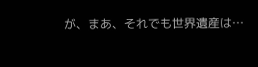が、まあ、それでも世界遺産は…